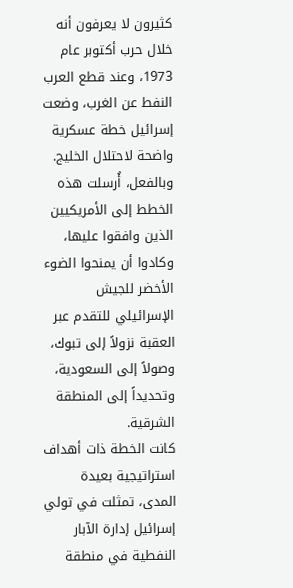كثيرون لا يعرفون أنه خلال حرب أكتوبر عام 1973، وعند قطع العرب النفط عن الغرب، وضعت إسرائيل خطة عسكرية واضحة لاحتلال الخليج.
وبالفعل، أُرسلت هذه الخطط إلى الأمريكيين الذين وافقوا عليها، وكادوا أن يمنحوا الضوء الأخضر للجيش الإسرائيلي للتقدم عبر العقبة نزولاً إلى تبوك، وصولاً إلى السعودية، وتحديداً إلى المنطقة الشرقية.
كانت الخطة ذات أهداف استراتيجية بعيدة المدى، تمثلت في تولي إسرائيل إدارة الآبار النفطية في منطقة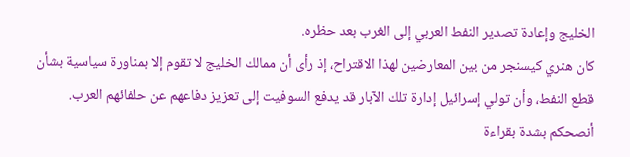الخليج وإعادة تصدير النفط العربي إلى الغرب بعد حظره.
كان هنري كيسنجر من بين المعارضين لهذا الاقتراح، إذ رأى أن ممالك الخليج لا تقوم إلا بمناورة سياسية بشأن قطع النفط، وأن تولي إسرائيل إدارة تلك الآبار قد يدفع السوفيت إلى تعزيز دفاعهم عن حلفائهم العرب.
أنصحكم بشدة بقراءة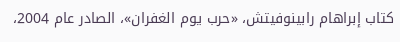كتاب إبراهام رابينوفيتش، «حرب يوم الغفران»، الصادر عام 2004،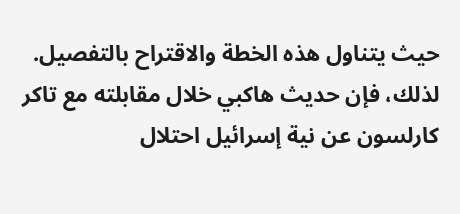حيث يتناول هذه الخطة والاقتراح بالتفصيل.
لذلك، فإن حديث هاكبي خلال مقابلته مع تاكر كارلسون عن نية إسرائيل احتلال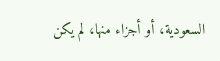السعودية، أو أجزاء منها، لم يكن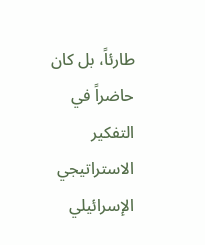طارئاً، بل كان حاضراً في التفكير الاستراتيجي الإسرائيلي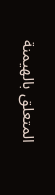المتعلق بالهيمنة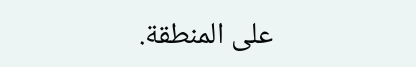على المنطقة.